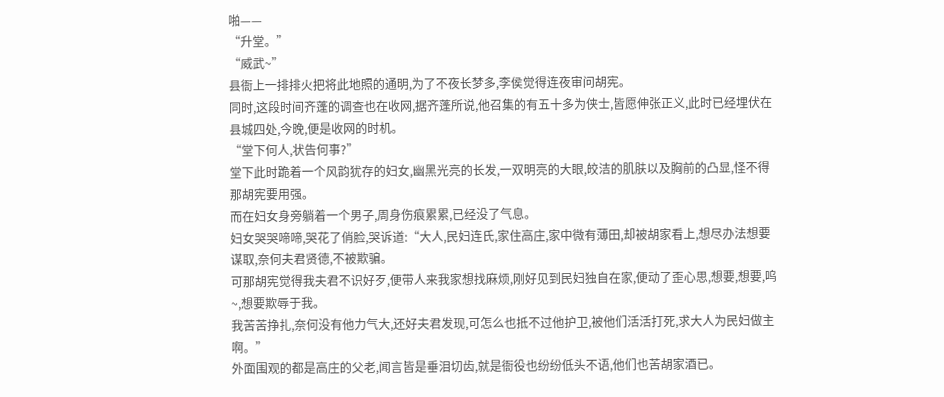啪——
“升堂。”
“威武~”
县衙上一排排火把将此地照的通明,为了不夜长梦多,李侯觉得连夜审问胡宪。
同时,这段时间齐蓬的调查也在收网,据齐蓬所说,他召集的有五十多为侠士,皆愿伸张正义,此时已经埋伏在县城四处,今晚,便是收网的时机。
“堂下何人,状告何事?”
堂下此时跪着一个风韵犹存的妇女,幽黑光亮的长发,一双明亮的大眼,皎洁的肌肤以及胸前的凸显,怪不得那胡宪要用强。
而在妇女身旁躺着一个男子,周身伤痕累累,已经没了气息。
妇女哭哭啼啼,哭花了俏脸,哭诉道:“大人,民妇连氏,家住高庄,家中微有薄田,却被胡家看上,想尽办法想要谋取,奈何夫君贤德,不被欺骗。
可那胡宪觉得我夫君不识好歹,便带人来我家想找麻烦,刚好见到民妇独自在家,便动了歪心思,想要,想要,呜~,想要欺辱于我。
我苦苦挣扎,奈何没有他力气大,还好夫君发现,可怎么也抵不过他护卫,被他们活活打死,求大人为民妇做主啊。”
外面围观的都是高庄的父老,闻言皆是垂泪切齿,就是衙役也纷纷低头不语,他们也苦胡家酒已。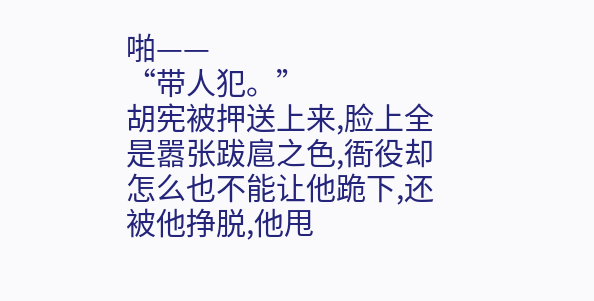啪——
“带人犯。”
胡宪被押送上来,脸上全是嚣张跋扈之色,衙役却怎么也不能让他跪下,还被他挣脱,他甩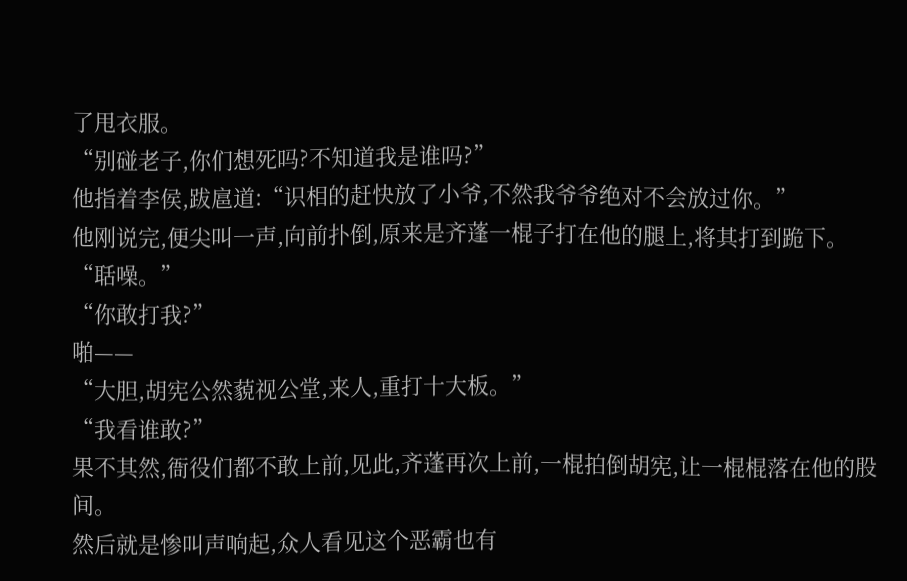了甩衣服。
“别碰老子,你们想死吗?不知道我是谁吗?”
他指着李侯,跋扈道:“识相的赶快放了小爷,不然我爷爷绝对不会放过你。”
他刚说完,便尖叫一声,向前扑倒,原来是齐蓬一棍子打在他的腿上,将其打到跪下。
“聒噪。”
“你敢打我?”
啪——
“大胆,胡宪公然藐视公堂,来人,重打十大板。”
“我看谁敢?”
果不其然,衙役们都不敢上前,见此,齐蓬再次上前,一棍拍倒胡宪,让一棍棍落在他的股间。
然后就是惨叫声响起,众人看见这个恶霸也有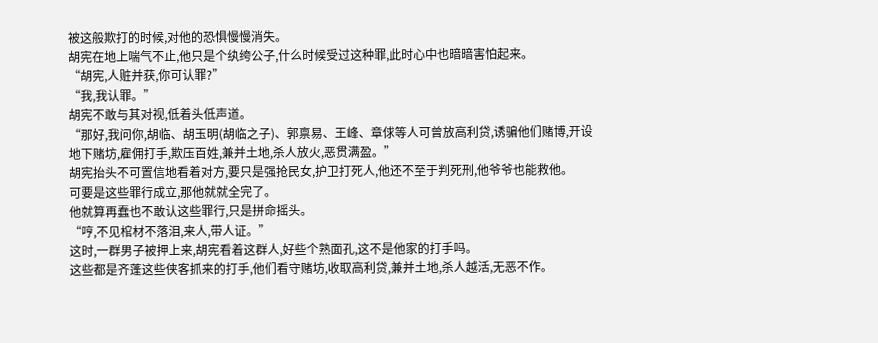被这般欺打的时候,对他的恐惧慢慢消失。
胡宪在地上喘气不止,他只是个纨绔公子,什么时候受过这种罪,此时心中也暗暗害怕起来。
“胡宪,人赃并获,你可认罪?”
“我,我认罪。”
胡宪不敢与其对视,低着头低声道。
“那好,我问你,胡临、胡玉明(胡临之子)、郭禀易、王峰、章俅等人可曾放高利贷,诱骗他们赌博,开设地下赌坊,雇佣打手,欺压百姓,兼并土地,杀人放火,恶贯满盈。”
胡宪抬头不可置信地看着对方,要只是强抢民女,护卫打死人,他还不至于判死刑,他爷爷也能救他。
可要是这些罪行成立,那他就就全完了。
他就算再蠢也不敢认这些罪行,只是拼命摇头。
“哼,不见棺材不落泪,来人,带人证。”
这时,一群男子被押上来,胡宪看着这群人,好些个熟面孔,这不是他家的打手吗。
这些都是齐蓬这些侠客抓来的打手,他们看守赌坊,收取高利贷,兼并土地,杀人越活,无恶不作。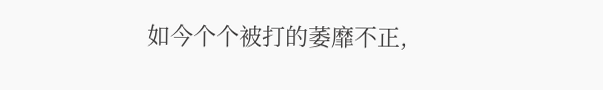如今个个被打的萎靡不正,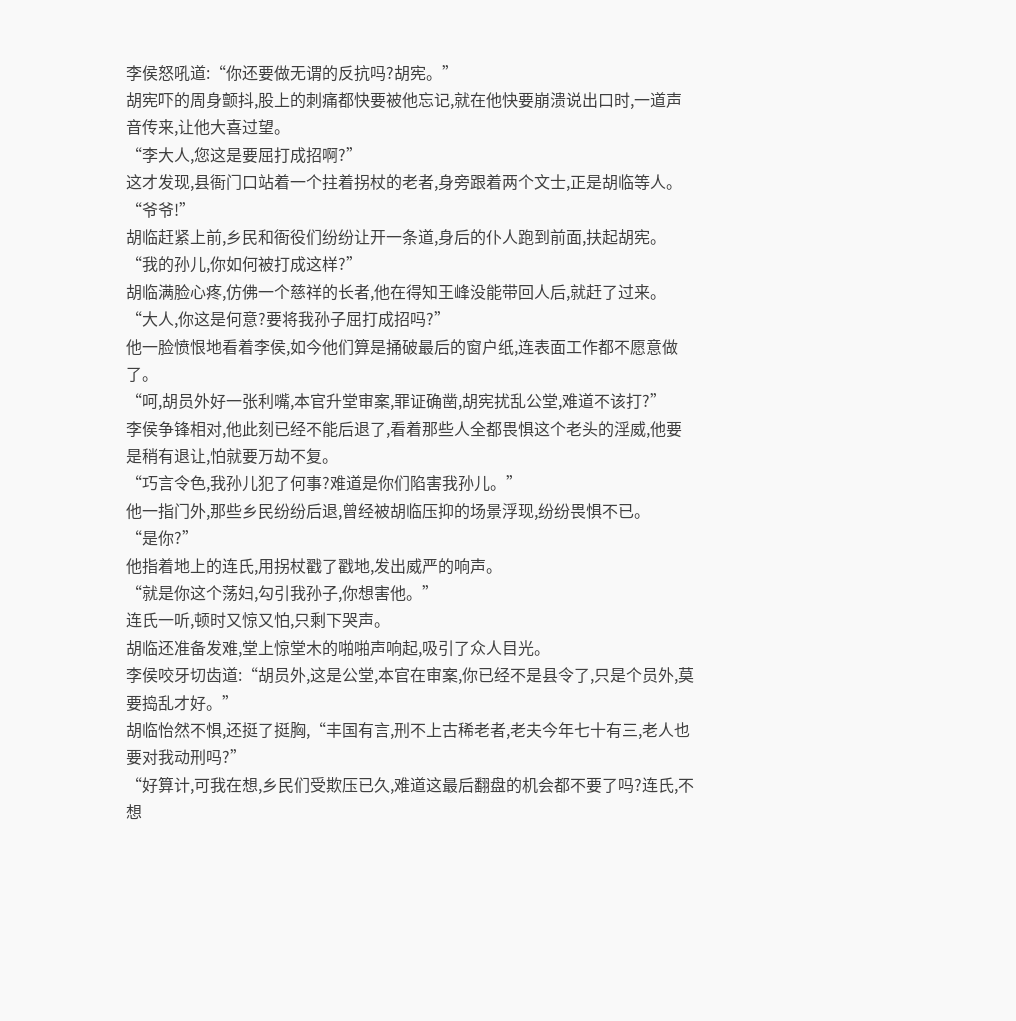李侯怒吼道:“你还要做无谓的反抗吗?胡宪。”
胡宪吓的周身颤抖,股上的刺痛都快要被他忘记,就在他快要崩溃说出口时,一道声音传来,让他大喜过望。
“李大人,您这是要屈打成招啊?”
这才发现,县衙门口站着一个拄着拐杖的老者,身旁跟着两个文士,正是胡临等人。
“爷爷!”
胡临赶紧上前,乡民和衙役们纷纷让开一条道,身后的仆人跑到前面,扶起胡宪。
“我的孙儿,你如何被打成这样?”
胡临满脸心疼,仿佛一个慈祥的长者,他在得知王峰没能带回人后,就赶了过来。
“大人,你这是何意?要将我孙子屈打成招吗?”
他一脸愤恨地看着李侯,如今他们算是捅破最后的窗户纸,连表面工作都不愿意做了。
“呵,胡员外好一张利嘴,本官升堂审案,罪证确凿,胡宪扰乱公堂,难道不该打?”
李侯争锋相对,他此刻已经不能后退了,看着那些人全都畏惧这个老头的淫威,他要是稍有退让,怕就要万劫不复。
“巧言令色,我孙儿犯了何事?难道是你们陷害我孙儿。”
他一指门外,那些乡民纷纷后退,曾经被胡临压抑的场景浮现,纷纷畏惧不已。
“是你?”
他指着地上的连氏,用拐杖戳了戳地,发出威严的响声。
“就是你这个荡妇,勾引我孙子,你想害他。”
连氏一听,顿时又惊又怕,只剩下哭声。
胡临还准备发难,堂上惊堂木的啪啪声响起,吸引了众人目光。
李侯咬牙切齿道:“胡员外,这是公堂,本官在审案,你已经不是县令了,只是个员外,莫要捣乱才好。”
胡临怡然不惧,还挺了挺胸,“丰国有言,刑不上古稀老者,老夫今年七十有三,老人也要对我动刑吗?”
“好算计,可我在想,乡民们受欺压已久,难道这最后翻盘的机会都不要了吗?连氏,不想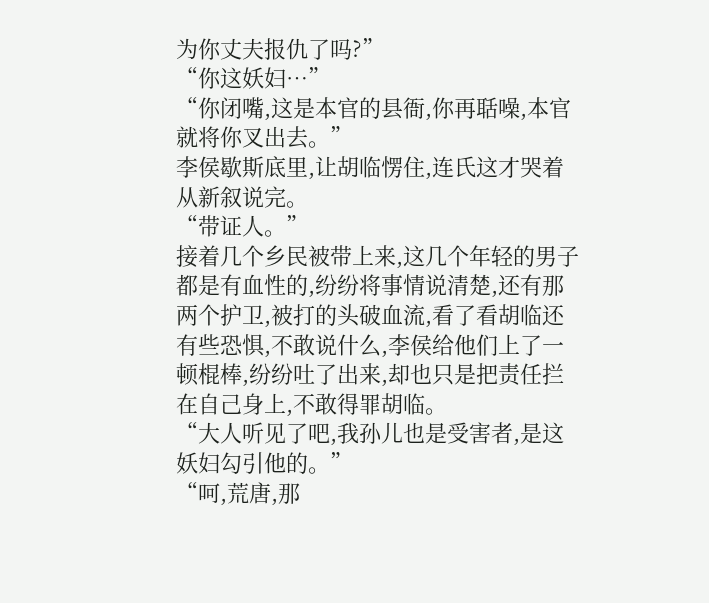为你丈夫报仇了吗?”
“你这妖妇…”
“你闭嘴,这是本官的县衙,你再聒噪,本官就将你叉出去。”
李侯歇斯底里,让胡临愣住,连氏这才哭着从新叙说完。
“带证人。”
接着几个乡民被带上来,这几个年轻的男子都是有血性的,纷纷将事情说清楚,还有那两个护卫,被打的头破血流,看了看胡临还有些恐惧,不敢说什么,李侯给他们上了一顿棍棒,纷纷吐了出来,却也只是把责任拦在自己身上,不敢得罪胡临。
“大人听见了吧,我孙儿也是受害者,是这妖妇勾引他的。”
“呵,荒唐,那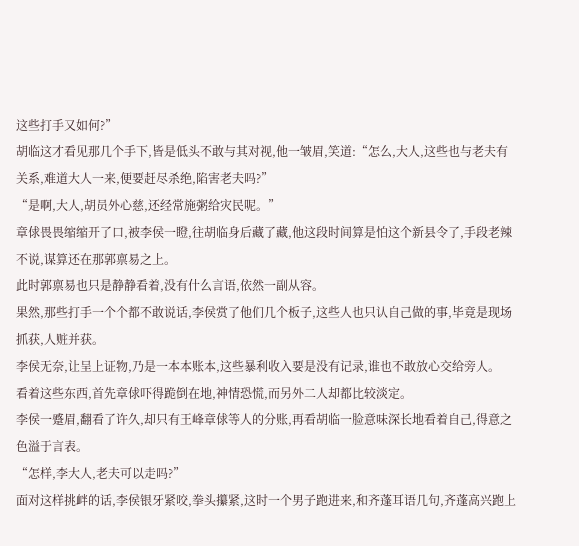这些打手又如何?”
胡临这才看见那几个手下,皆是低头不敢与其对视,他一皱眉,笑道:“怎么,大人,这些也与老夫有关系,难道大人一来,便要赶尽杀绝,陷害老夫吗?”
“是啊,大人,胡员外心慈,还经常施粥给灾民呢。”
章俅畏畏缩缩开了口,被李侯一瞪,往胡临身后藏了藏,他这段时间算是怕这个新县令了,手段老辣不说,谋算还在那郭禀易之上。
此时郭禀易也只是静静看着,没有什么言语,依然一副从容。
果然,那些打手一个个都不敢说话,李侯赏了他们几个板子,这些人也只认自己做的事,毕竟是现场抓获,人赃并获。
李侯无奈,让呈上证物,乃是一本本账本,这些暴利收入要是没有记录,谁也不敢放心交给旁人。
看着这些东西,首先章俅吓得跪倒在地,神情恐慌,而另外二人却都比较淡定。
李侯一蹙眉,翻看了许久,却只有王峰章俅等人的分账,再看胡临一脸意味深长地看着自己,得意之色溢于言表。
“怎样,李大人,老夫可以走吗?”
面对这样挑衅的话,李侯银牙紧咬,拳头攥紧,这时一个男子跑进来,和齐蓬耳语几句,齐蓬高兴跑上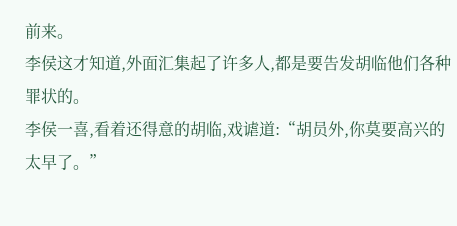前来。
李侯这才知道,外面汇集起了许多人,都是要告发胡临他们各种罪状的。
李侯一喜,看着还得意的胡临,戏谑道:“胡员外,你莫要高兴的太早了。”